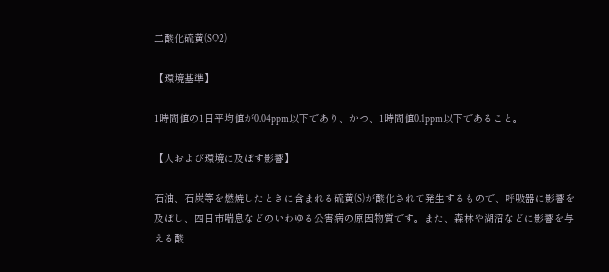二酸化硫黄(SO2)

【環境基準】

1時間値の1日平均値が0.04ppm以下であり、かつ、1時間値0.1ppm以下であること。

【人および環境に及ぼす影響】

石油、石炭等を燃焼したときに含まれる硫黄(S)が酸化されて発生するもので、呼吸器に影響を及ぼし、四日市喘息などのいわゆる公害病の原因物質です。また、森林や湖沼などに影響を与える酸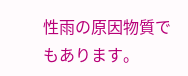性雨の原因物質でもあります。